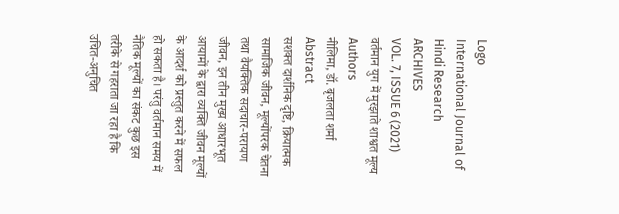Logo
International Journal of
Hindi Research
ARCHIVES
VOL. 7, ISSUE 6 (2021)
वर्तमान युग में मुरझाते शाश्वत मूल्य
Authors
नीलिमा, डॉ. बृजलता शर्मा
Abstract
सशक्त दार्शनिक दृष्टि, क्रियात्मक सामाजिक जीवन, मूल्योंपरक चेतना तथा वैयक्तिक सदाचार-परायण जीवन, इन तीन मुख्य आधारभूत आयामों के द्वारा व्यक्ति जीवन मूल्यों के आदर्श को प्रस्तुत करने में सफल हो सकता है। परंतु वर्तमान समय में नैतिक मूल्यों का संकट कुछ इस तरीके से गहराता जा रहा है कि उचित-अनुचित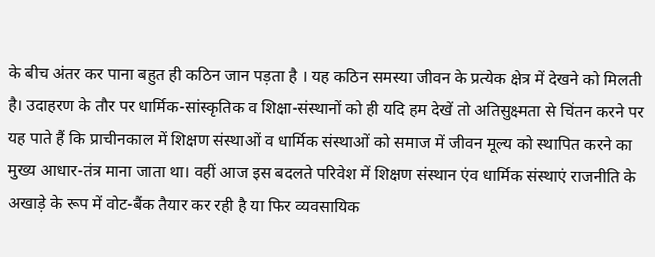के बीच अंतर कर पाना बहुत ही कठिन जान पड़ता है । यह कठिन समस्या जीवन के प्रत्येक क्षेत्र में देखने को मिलती है। उदाहरण के तौर पर धार्मिक-सांस्कृतिक व शिक्षा-संस्थानों को ही यदि हम देखें तो अतिसुक्ष्मता से चिंतन करने पर यह पाते हैं कि प्राचीनकाल में शिक्षण संस्थाओं व धार्मिक संस्थाओं को समाज में जीवन मूल्य को स्थापित करने का मुख्य आधार-तंत्र माना जाता था। वहीं आज इस बदलते परिवेश में शिक्षण संस्थान एंव धार्मिक संस्थाएं राजनीति के अखाड़े के रूप में वोट-बैंक तैयार कर रही है या फिर व्यवसायिक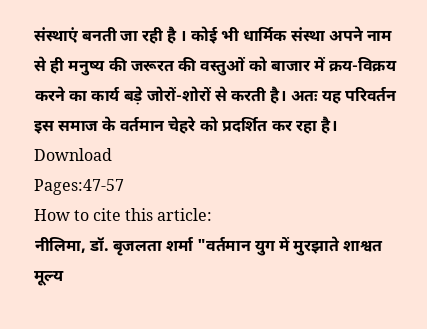संस्थाएं बनती जा रही है । कोई भी धार्मिक संस्था अपने नाम से ही मनुष्य की जरूरत की वस्तुओं को बाजार में क्रय-विक्रय करने का कार्य बड़े जोरों-शोरों से करती है। अतः यह परिवर्तन इस समाज के वर्तमान चेहरे को प्रदर्शित कर रहा है।
Download
Pages:47-57
How to cite this article:
नीलिमा, डॉ. बृजलता शर्मा "वर्तमान युग में मुरझाते शाश्वत मूल्य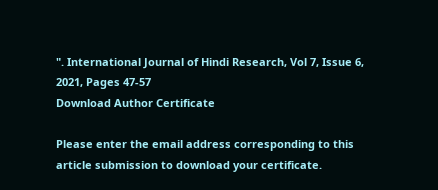". International Journal of Hindi Research, Vol 7, Issue 6, 2021, Pages 47-57
Download Author Certificate

Please enter the email address corresponding to this article submission to download your certificate.